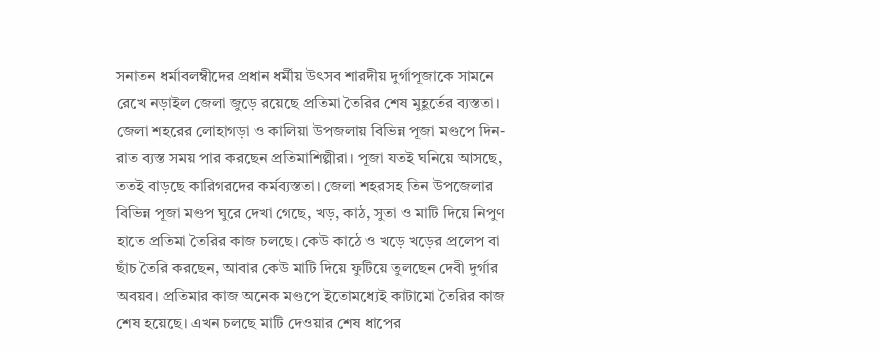সনাতন ধর্মাবলম্বীদের প্রধান ধর্মীয় উৎসব শারদীয় দুর্গাপূজাকে সামনে রেখে নড়াইল জেলা জুড়ে রয়েছে প্রতিমা তৈরির শেষ মুহূর্তের ব্যস্ততা। জেলা শহরের লোহাগড়া ও কালিয়া উপজলায় বিভিন্ন পূজা মণ্ডপে দিন-রাত ব্যস্ত সময় পার করছেন প্রতিমাশিল্পীরা। পূজা যতই ঘনিয়ে আসছে, ততই বাড়ছে কারিগরদের কর্মব্যস্ততা। জেলা শহরসহ তিন উপজেলার বিভিন্ন পূজা মণ্ডপ ঘুরে দেখা গেছে, খড়, কাঠ, সুতা ও মাটি দিয়ে নিপুণ হাতে প্রতিমা তৈরির কাজ চলছে। কেউ কাঠে ও খড়ে খড়ের প্রলেপ বা ছাঁচ তৈরি করছেন, আবার কেউ মাটি দিয়ে ফুটিয়ে তুলছেন দেবী দুর্গার অবয়ব। প্রতিমার কাজ অনেক মণ্ডপে ইতোমধ্যেই কাটামো তৈরির কাজ শেষ হয়েছে। এখন চলছে মাটি দেওয়ার শেষ ধাপের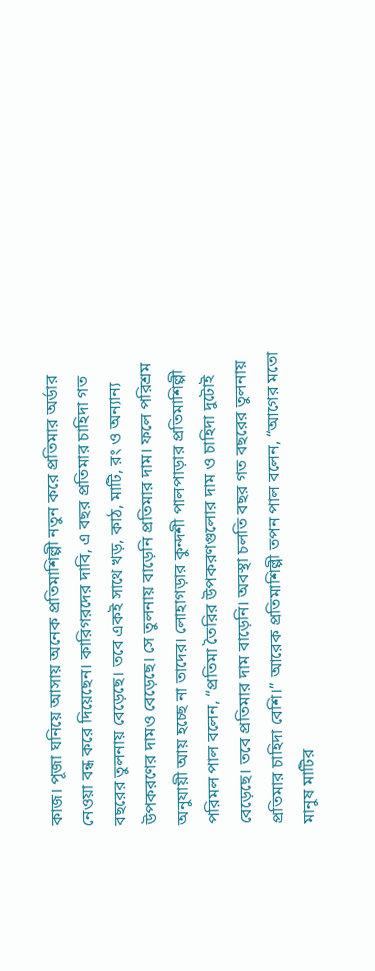কাজ। পূজা ঘনিয়ে আসায় অনেক প্রতিমাশিল্পী নতুন করে প্রতিমার অর্ডার নেওয়া বন্ধ করে দিয়েছেন। কারিগরদের দাবি, এ বছর প্রতিমার চাহিদা গত বছরের তুলনায় বেড়েছে। তবে একই সাথে খড়, কাঠ, মাটি, রং ও অন্যান্য উপকরণের দামও বেড়েছে। সে তুলনায় বাড়েনি প্রতিমার দাম। ফলে পরিশ্রম অনুযায়ী আয় হচ্ছে না তাদের। লোহাগড়ার কুন্দশী পালপাড়ার প্রতিমাশিল্পী পরিমল পাল বলেন, “প্রতিমা তৈরির উপকরণগুলোর দাম ও চাহিদা দুটোই বেড়েছে। তবে প্রতিমার দাম বাড়েনি। অবস্থা চলতি বছর গত বছরের তুলনায় প্রতিমার চাহিদা বেশি।” আরেক প্রতিমাশিল্পী তপন পাল বলেন, “আগের মতো মানুষ মাটির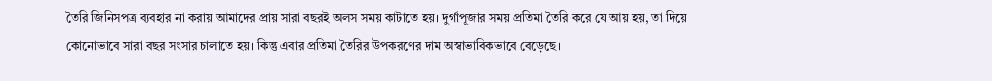তৈরি জিনিসপত্র ব্যবহার না করায় আমাদের প্রায় সারা বছরই অলস সময় কাটাতে হয়। দুর্গাপূজার সময় প্রতিমা তৈরি করে যে আয় হয়, তা দিয়ে কোনোভাবে সারা বছর সংসার চালাতে হয়। কিন্তু এবার প্রতিমা তৈরির উপকরণের দাম অস্বাভাবিকভাবে বেড়েছে।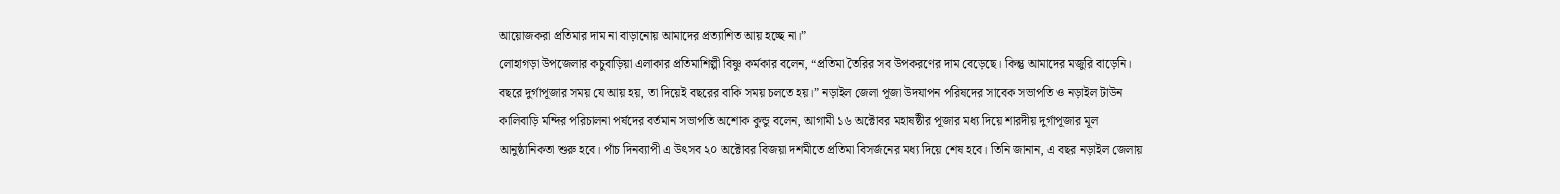আয়োজকরা প্রতিমার দাম না বাড়ানোয় আমাদের প্রত্যাশিত আয় হচ্ছে না।”
লোহাগড়া উপজেলার কচুবাড়িয়া এলাকার প্রতিমাশিল্পী বিষ্ণু কর্মকার বলেন, “প্রতিমা তৈরির সব উপকরণের দাম বেড়েছে। কিন্তু আমাদের মজুরি বাড়েনি। বছরে দুর্গাপূজার সময় যে আয় হয়, তা দিয়েই বছরের বাকি সময় চলতে হয়।” নড়াইল জেলা পূজা উদযাপন পরিষদের সাবেক সভাপতি ও নড়াইল টাউন কালিবাড়ি মন্দির পরিচালনা পর্ষদের বর্তমান সভাপতি অশোক কুন্ডু বলেন, আগামী ১৬ অক্টোবর মহাষষ্ঠীর পূজার মধ্য দিয়ে শারদীয় দুর্গাপূজার মূল আনুষ্ঠানিকতা শুরু হবে। পাঁচ দিনব্যাপী এ উৎসব ২০ অক্টোবর বিজয়া দশমীতে প্রতিমা বিসর্জনের মধ্য দিয়ে শেষ হবে। তিনি জানান, এ বছর নড়াইল জেলায়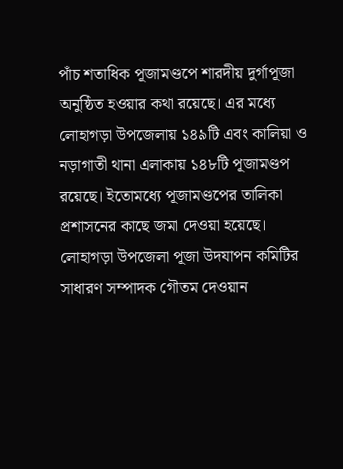পাঁচ শতাধিক পূজামণ্ডপে শারদীয় দুর্গাপূজা অনুষ্ঠিত হওয়ার কথা রয়েছে। এর মধ্যে লোহাগড়া উপজেলায় ১৪৯টি এবং কালিয়া ও নড়াগাতী থানা এলাকায় ১৪৮টি পূজামণ্ডপ রয়েছে। ইতোমধ্যে পূজামণ্ডপের তালিকা প্রশাসনের কাছে জমা দেওয়া হয়েছে। লোহাগড়া উপজেলা পূজা উদযাপন কমিটির সাধারণ সম্পাদক গৌতম দেওয়ান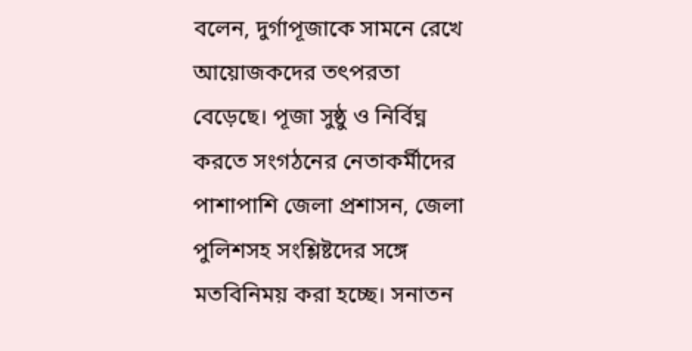বলেন, দুর্গাপূজাকে সামনে রেখে আয়োজকদের তৎপরতা বেড়েছে। পূজা সুষ্ঠু ও নির্বিঘ্ন করতে সংগঠনের নেতাকর্মীদের পাশাপাশি জেলা প্রশাসন, জেলা পুলিশসহ সংশ্লিষ্টদের সঙ্গে মতবিনিময় করা হচ্ছে। সনাতন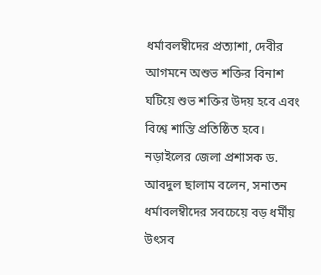ধর্মাবলম্বীদের প্রত্যাশা, দেবীর আগমনে অশুভ শক্তির বিনাশ ঘটিয়ে শুভ শক্তির উদয় হবে এবং বিশ্বে শান্তি প্রতিষ্ঠিত হবে। নড়াইলের জেলা প্রশাসক ড. আবদুল ছালাম বলেন, সনাতন ধর্মাবলম্বীদের সবচেয়ে বড় ধর্মীয় উৎসব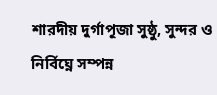শারদীয় দুর্গাপূজা সুষ্ঠু, সুন্দর ও নির্বিঘ্নে সম্পন্ন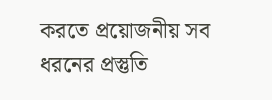করতে প্রয়োজনীয় সব ধরনের প্রস্তুতি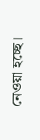নেওয়া হচ্ছে।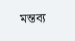মন্তব্য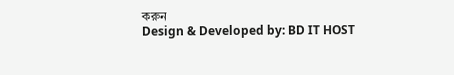করুন
Design & Developed by: BD IT HOST